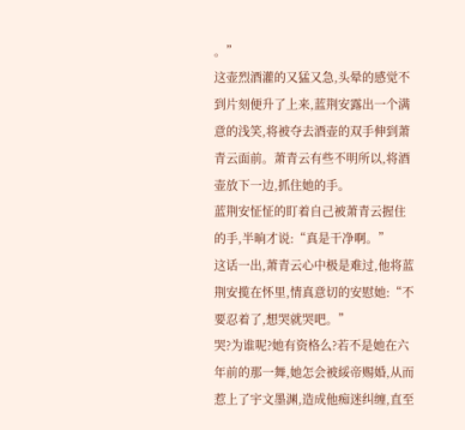。”
这壶烈酒灌的又猛又急,头晕的感觉不到片刻便升了上来,蓝荆安露出一个满意的浅笑,将被夺去酒壶的双手伸到萧青云面前。萧青云有些不明所以,将酒壶放下一边,抓住她的手。
蓝荆安怔怔的盯着自己被萧青云握住的手,半晌才说:“真是干净啊。”
这话一出,萧青云心中极是难过,他将蓝荆安揽在怀里,情真意切的安慰她:“不要忍着了,想哭就哭吧。”
哭?为谁呢?她有资格么?若不是她在六年前的那一舞,她怎会被綏帝赐婚,从而惹上了宇文墨渊,造成他痴迷纠缠,直至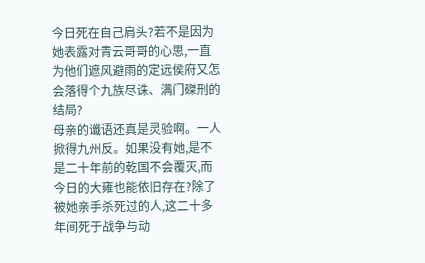今日死在自己肩头?若不是因为她表露对青云哥哥的心思,一直为他们遮风避雨的定远侯府又怎会落得个九族尽诛、满门磔刑的结局?
母亲的谶语还真是灵验啊。一人掀得九州反。如果没有她,是不是二十年前的乾国不会覆灭,而今日的大雍也能依旧存在?除了被她亲手杀死过的人,这二十多年间死于战争与动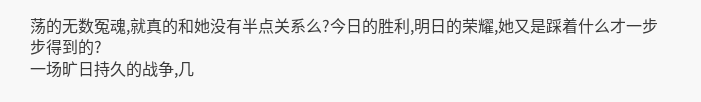荡的无数冤魂,就真的和她没有半点关系么?今日的胜利,明日的荣耀,她又是踩着什么才一步步得到的?
一场旷日持久的战争,几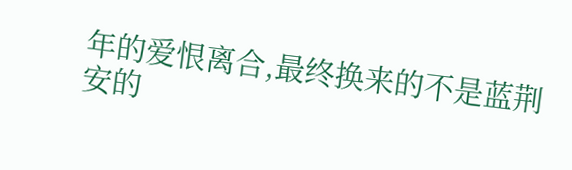年的爱恨离合,最终换来的不是蓝荆安的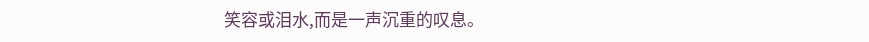笑容或泪水,而是一声沉重的叹息。